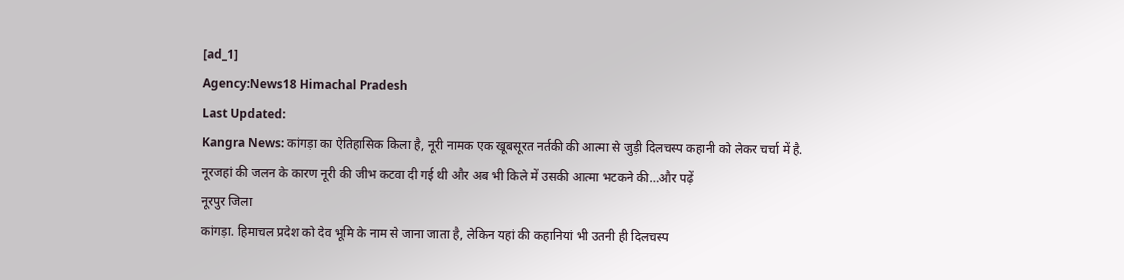[ad_1]
Agency:News18 Himachal Pradesh
Last Updated:
Kangra News: कांगड़ा का ऐतिहासिक किला है, नूरी नामक एक खूबसूरत नर्तकी की आत्मा से जुड़ी दिलचस्प कहानी को लेकर चर्चा में है. नूरजहां की जलन के कारण नूरी की जीभ कटवा दी गई थी और अब भी किले में उसकी आत्मा भटकने की…और पढ़ें
नूरपुर जिला
कांगड़ा. हिमाचल प्रदेश को देव भूमि के नाम से जाना जाता है, लेकिन यहां की कहानियां भी उतनी ही दिलचस्प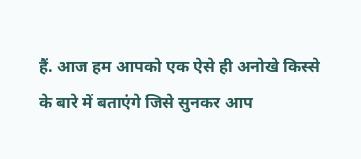हैं. आज हम आपको एक ऐसे ही अनोखे किस्से के बारे में बताएंगे जिसे सुनकर आप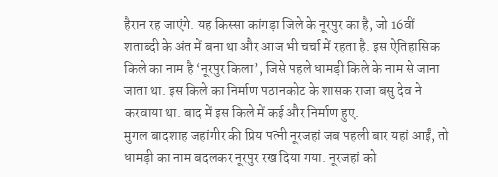हैरान रह जाएंगे. यह किस्सा कांगड़ा जिले के नूरपुर का है, जो 16वीं शताब्दी के अंत में बना था और आज भी चर्चा में रहता है. इस ऐतिहासिक किले का नाम है ‘नूरपुर किला’, जिसे पहले धामड़ी किले के नाम से जाना जाता था. इस किले का निर्माण पठानकोट के शासक राजा बसु देव ने करवाया था. बाद में इस किले में कई और निर्माण हुए.
मुगल बादशाह जहांगीर की प्रिय पत्नी नूरजहां जब पहली बार यहां आईं, तो धामड़ी का नाम बदलकर नूरपुर रख दिया गया. नूरजहां को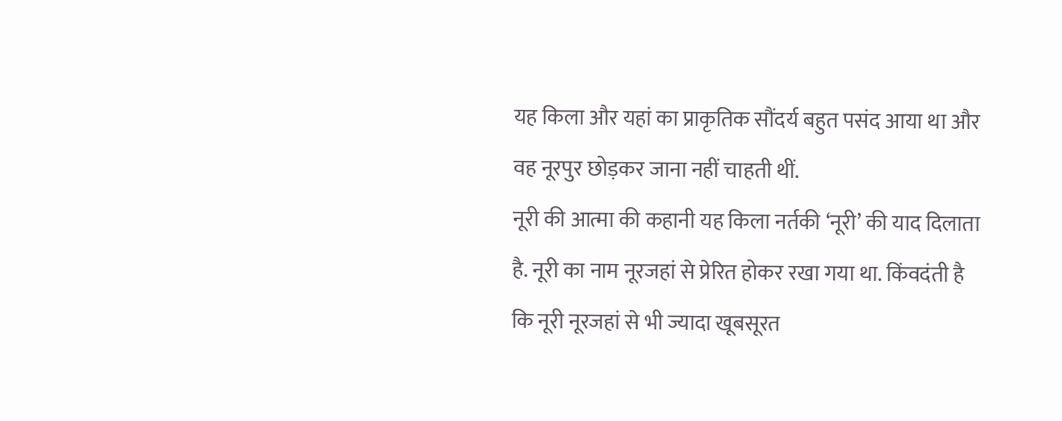यह किला और यहां का प्राकृतिक सौंदर्य बहुत पसंद आया था और वह नूरपुर छोड़कर जाना नहीं चाहती थीं.
नूरी की आत्मा की कहानी यह किला नर्तकी ‘नूरी’ की याद दिलाता है. नूरी का नाम नूरजहां से प्रेरित होकर रखा गया था. किंवदंती है कि नूरी नूरजहां से भी ज्यादा खूबसूरत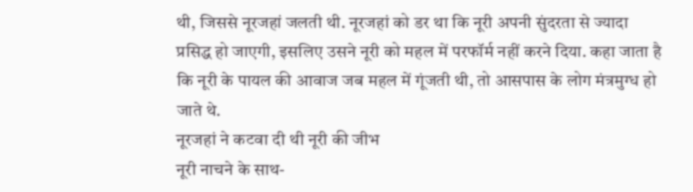थी, जिससे नूरजहां जलती थी. नूरजहां को डर था कि नूरी अपनी सुंदरता से ज्यादा प्रसिद्ध हो जाएगी, इसलिए उसने नूरी को महल में परफॉर्म नहीं करने दिया. कहा जाता है कि नूरी के पायल की आवाज जब महल में गूंजती थी, तो आसपास के लोग मंत्रमुग्ध हो जाते थे.
नूरजहां ने कटवा दी थी नूरी की जीभ
नूरी नाचने के साथ-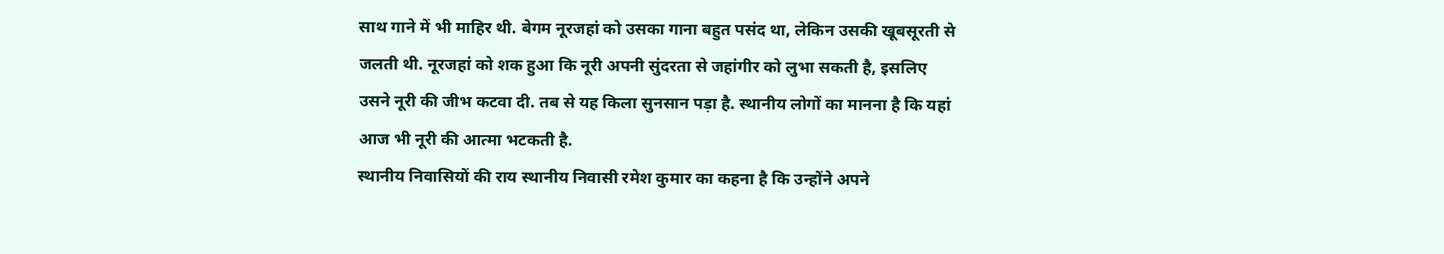साथ गाने में भी माहिर थी. बेगम नूरजहां को उसका गाना बहुत पसंद था, लेकिन उसकी खूबसूरती से जलती थी. नूरजहां को शक हुआ कि नूरी अपनी सुंदरता से जहांगीर को लुभा सकती है, इसलिए उसने नूरी की जीभ कटवा दी. तब से यह किला सुनसान पड़ा है. स्थानीय लोगों का मानना है कि यहां आज भी नूरी की आत्मा भटकती है.
स्थानीय निवासियों की राय स्थानीय निवासी रमेश कुमार का कहना है कि उन्होंने अपने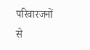परिवारजनों से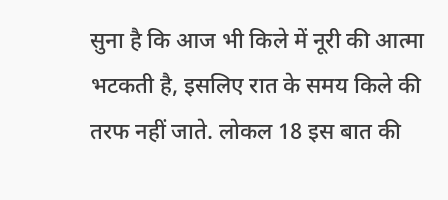सुना है कि आज भी किले में नूरी की आत्मा भटकती है, इसलिए रात के समय किले की तरफ नहीं जाते. लोकल 18 इस बात की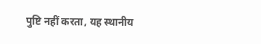पुष्टि नहीं करता, यह स्थानीय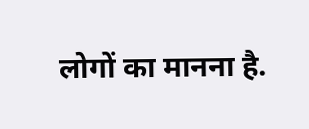लोगों का मानना है.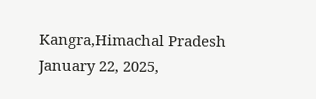Kangra,Himachal Pradesh
January 22, 2025,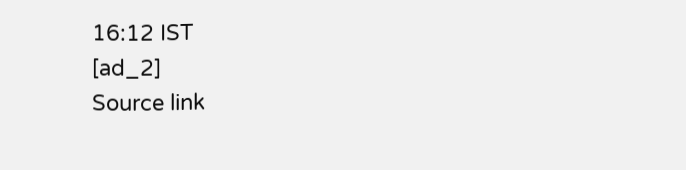16:12 IST
[ad_2]
Source link